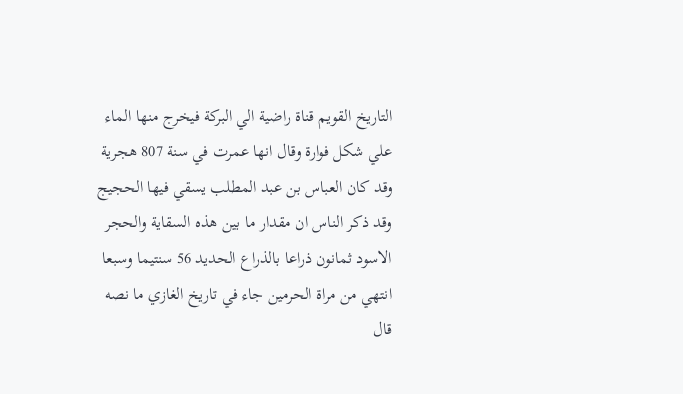التاريخ القويم قناة راضية الي البركة فيخرج منها الماء علي شكل فوارة وقال انها عمرت في سنة 807 هجرية وقد كان العباس بن عبد المطلب يسقي فيها الحجيج وقد ذكر الناس ان مقدار ما بين هذه السقاية والحجر الاسود ثمانون ذراعا بالذراع الحديد 56 سنتيما وسبعا انتهي من مراة الحرمين جاء في تاريخ الغازي ما نصه قال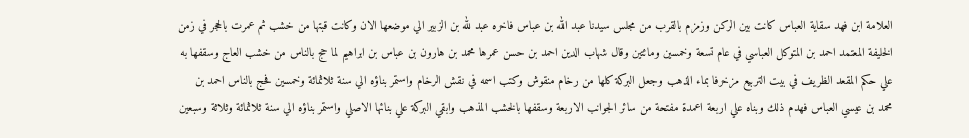العلامة ابن فهد سقاية العباس كانت بين الركن وزمزم بالقرب من مجلس سيدنا عبد الله بن عباس فاخره عبد لله بن الزبير الي موضعها الان وكانت قبتها من خشب ثم عمرت بالحجر في زمن الخليفة المعتمد احمد بن المتوكل العباسي في عام تسعة وخمسين ومائتين وقال شهاب الدين احمد بن حسن عمرها محمد بن هارون بن عباس بن ابراهيم لما حج بالناس من خشب العاج وسقفها به علي حكم المقعد الظريف في بيت التربيع مزخرفا بماء الذهب وجعل البركة كلها من رخام منقوش وكتب اسمه في نقش الرخام واستمر بناؤه الي سنة ثلاثمائة وخمسين فحج بالناس احمد بن محمد بن عيسي العباس فهدم ذلك وبناه علي اربعة اعمدة مفتحة من سائر الجوانب الاربعة وسقفها بالخشب المذهب وابقي البركة علي بنائها الاصلي واستمر بناؤه الي سنة ثلاثمائة وثلاثة وسبعين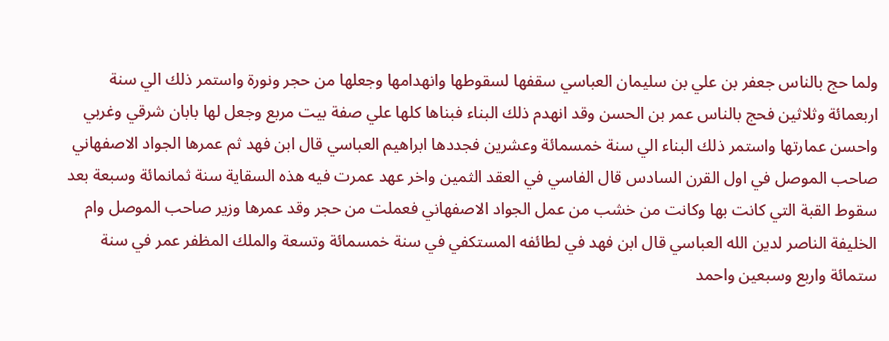ولما حج بالناس جعفر بن علي بن سليمان العباسي سقفها لسقوطها وانهدامها وجعلها من حجر ونورة واستمر ذلك الي سنة اربعمائة وثلاثين فحج بالناس عمر بن الحسن وقد انهدم ذلك البناء فبناها كلها علي صفة بيت مربع وجعل لها بابان شرقي وغربي واحسن عمارتها واستمر ذلك البناء الي سنة خمسمائة وعشرين فجددها ابراهيم العباسي قال ابن فهد ثم عمرها الجواد الاصفهاني صاحب الموصل في اول القرن السادس قال الفاسي في العقد الثمين واخر عهد عمرت فيه هذه السقاية سنة ثمانمائة وسبعة بعد سقوط القبة التي كانت بها وكانت من خشب من عمل الجواد الاصفهاني فعملت من حجر وقد عمرها وزير صاحب الموصل وام الخليفة الناصر لدين الله العباسي قال ابن فهد في لطائفه المستكفي في سنة خمسمائة وتسعة والملك المظفر عمر في سنة ستمائة واربع وسبعين واحمد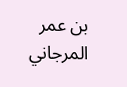بن عمر المرجاني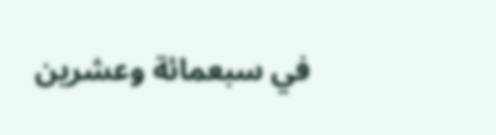في سبعمائة وعشرين